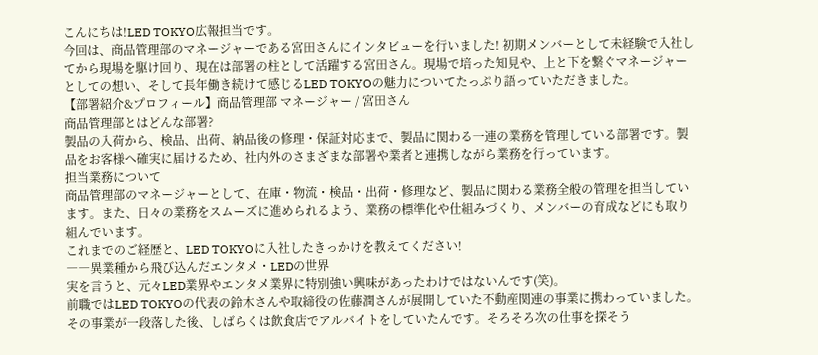こんにちは!LED TOKYO広報担当です。
今回は、商品管理部のマネージャーである宮田さんにインタビューを行いました! 初期メンバーとして未経験で入社してから現場を駆け回り、現在は部署の柱として活躍する宮田さん。現場で培った知見や、上と下を繋ぐマネージャーとしての想い、そして長年働き続けて感じるLED TOKYOの魅力についてたっぷり語っていただきました。
【部署紹介&プロフィール】商品管理部 マネージャー / 宮田さん
商品管理部とはどんな部署?
製品の入荷から、検品、出荷、納品後の修理・保証対応まで、製品に関わる一連の業務を管理している部署です。製品をお客様へ確実に届けるため、社内外のさまざまな部署や業者と連携しながら業務を行っています。
担当業務について
商品管理部のマネージャーとして、在庫・物流・検品・出荷・修理など、製品に関わる業務全般の管理を担当しています。また、日々の業務をスムーズに進められるよう、業務の標準化や仕組みづくり、メンバーの育成などにも取り組んでいます。
これまでのご経歴と、LED TOKYOに入社したきっかけを教えてください!
――異業種から飛び込んだエンタメ・LEDの世界
実を言うと、元々LED業界やエンタメ業界に特別強い興味があったわけではないんです(笑)。
前職ではLED TOKYOの代表の鈴木さんや取締役の佐藤潤さんが展開していた不動産関連の事業に携わっていました。その事業が一段落した後、しばらくは飲食店でアルバイトをしていたんです。そろそろ次の仕事を探そう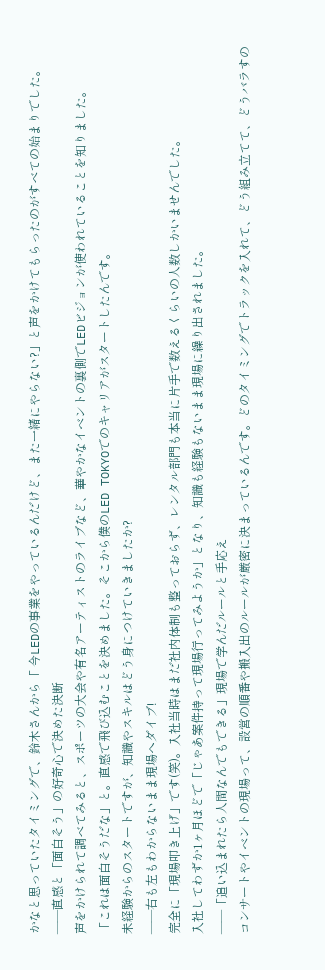かなと思っていたタイミングで、鈴木さんから「 今LEDの事業をやっているんだけど、また一緒にやらない?」と声をかけてもらったのがすべての始まりでした。
――直感と「面白そう」の好奇心で決めた決断
声をかけられて調べてみると、スポーツの大会や有名アーティストのライブなど、華やかなイベントの裏側でLEDビジョンが使われていることを知りました。
「これは面白そうだな」と。直感で飛び込むことを決めました。そこから僕のLED TOKYOでのキャリアがスタートしたんです。
未経験からのスタートですが、知識やスキルはどう身につけていきましたか?
――右も左もわからないまま現場へダイブ!
完全に「現場叩き上げ」です(笑)。入社当時はまだ社内体制も整っておらず、レンタル部門も本当に片手で数えるくらいの人数しかいませんでした。
入社してわずか1ヶ月ほどで「じゃあ案件持って現場行ってみようか」となり、知識も経験もないまま現場に繰り出されました。
――「追い込まれたら人間なんでもできる」現場で学んだルールと手応え
コンサートやイベントの現場って、設営の順番や搬入出のルールが厳密に決まっているんです。どのタイミングでトラックを入れて、どう組み立てて、どうバラすの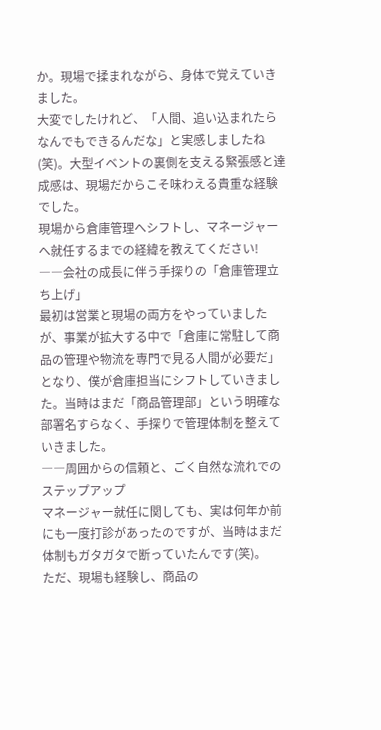か。現場で揉まれながら、身体で覚えていきました。
大変でしたけれど、「人間、追い込まれたらなんでもできるんだな」と実感しましたね(笑)。大型イベントの裏側を支える緊張感と達成感は、現場だからこそ味わえる貴重な経験でした。
現場から倉庫管理へシフトし、マネージャーへ就任するまでの経緯を教えてください!
――会社の成長に伴う手探りの「倉庫管理立ち上げ」
最初は営業と現場の両方をやっていましたが、事業が拡大する中で「倉庫に常駐して商品の管理や物流を専門で見る人間が必要だ」となり、僕が倉庫担当にシフトしていきました。当時はまだ「商品管理部」という明確な部署名すらなく、手探りで管理体制を整えていきました。
――周囲からの信頼と、ごく自然な流れでのステップアップ
マネージャー就任に関しても、実は何年か前にも一度打診があったのですが、当時はまだ体制もガタガタで断っていたんです(笑)。
ただ、現場も経験し、商品の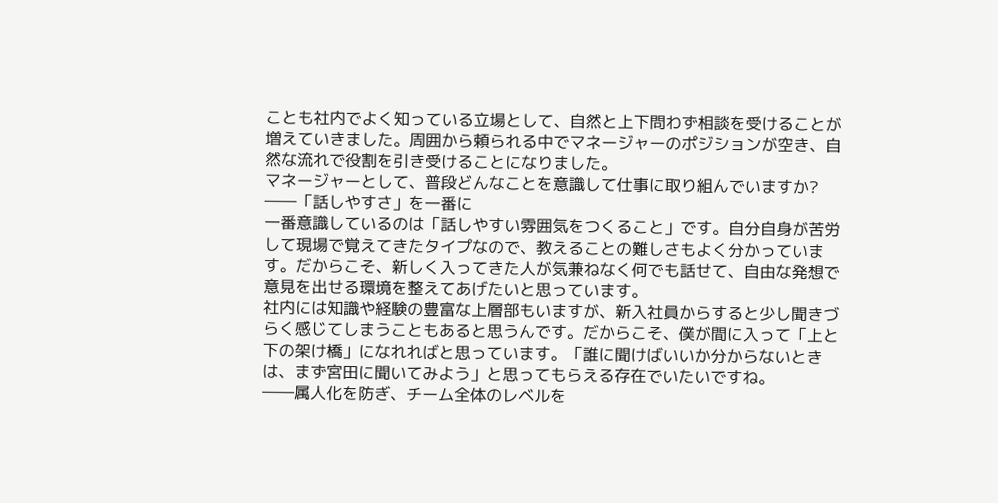ことも社内でよく知っている立場として、自然と上下問わず相談を受けることが増えていきました。周囲から頼られる中でマネージャーのポジションが空き、自然な流れで役割を引き受けることになりました。
マネージャーとして、普段どんなことを意識して仕事に取り組んでいますか?
――「話しやすさ」を一番に
一番意識しているのは「話しやすい雰囲気をつくること」です。自分自身が苦労して現場で覚えてきたタイプなので、教えることの難しさもよく分かっています。だからこそ、新しく入ってきた人が気兼ねなく何でも話せて、自由な発想で意見を出せる環境を整えてあげたいと思っています。
社内には知識や経験の豊富な上層部もいますが、新入社員からすると少し聞きづらく感じてしまうこともあると思うんです。だからこそ、僕が間に入って「上と下の架け橋」になれればと思っています。「誰に聞けばいいか分からないときは、まず宮田に聞いてみよう」と思ってもらえる存在でいたいですね。
――属人化を防ぎ、チーム全体のレベルを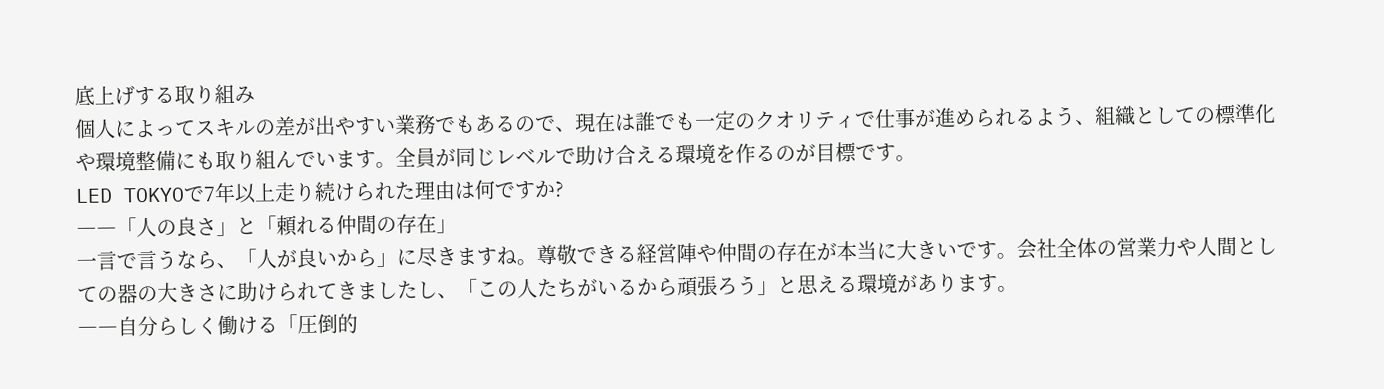底上げする取り組み
個人によってスキルの差が出やすい業務でもあるので、現在は誰でも一定のクオリティで仕事が進められるよう、組織としての標準化や環境整備にも取り組んでいます。全員が同じレベルで助け合える環境を作るのが目標です。
LED TOKYOで7年以上走り続けられた理由は何ですか?
――「人の良さ」と「頼れる仲間の存在」
一言で言うなら、「人が良いから」に尽きますね。尊敬できる経営陣や仲間の存在が本当に大きいです。会社全体の営業力や人間としての器の大きさに助けられてきましたし、「この人たちがいるから頑張ろう」と思える環境があります。
――自分らしく働ける「圧倒的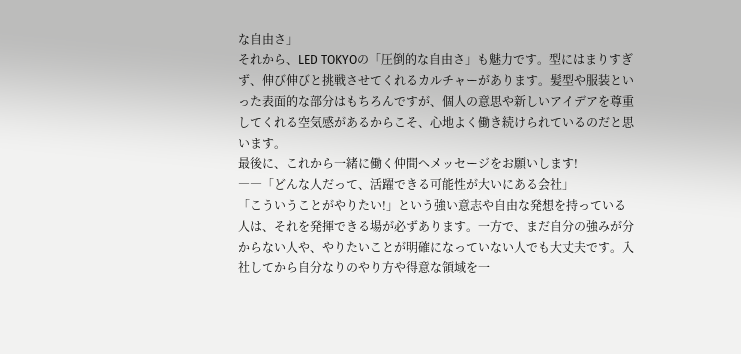な自由さ」
それから、LED TOKYOの「圧倒的な自由さ」も魅力です。型にはまりすぎず、伸び伸びと挑戦させてくれるカルチャーがあります。髪型や服装といった表面的な部分はもちろんですが、個人の意思や新しいアイデアを尊重してくれる空気感があるからこそ、心地よく働き続けられているのだと思います。
最後に、これから一緒に働く仲間へメッセージをお願いします!
――「どんな人だって、活躍できる可能性が大いにある会社」
「こういうことがやりたい!」という強い意志や自由な発想を持っている人は、それを発揮できる場が必ずあります。一方で、まだ自分の強みが分からない人や、やりたいことが明確になっていない人でも大丈夫です。入社してから自分なりのやり方や得意な領域を一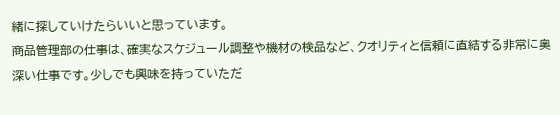緒に探していけたらいいと思っています。
商品管理部の仕事は、確実なスケジュール調整や機材の検品など、クオリティと信頼に直結する非常に奥深い仕事です。少しでも興味を持っていただ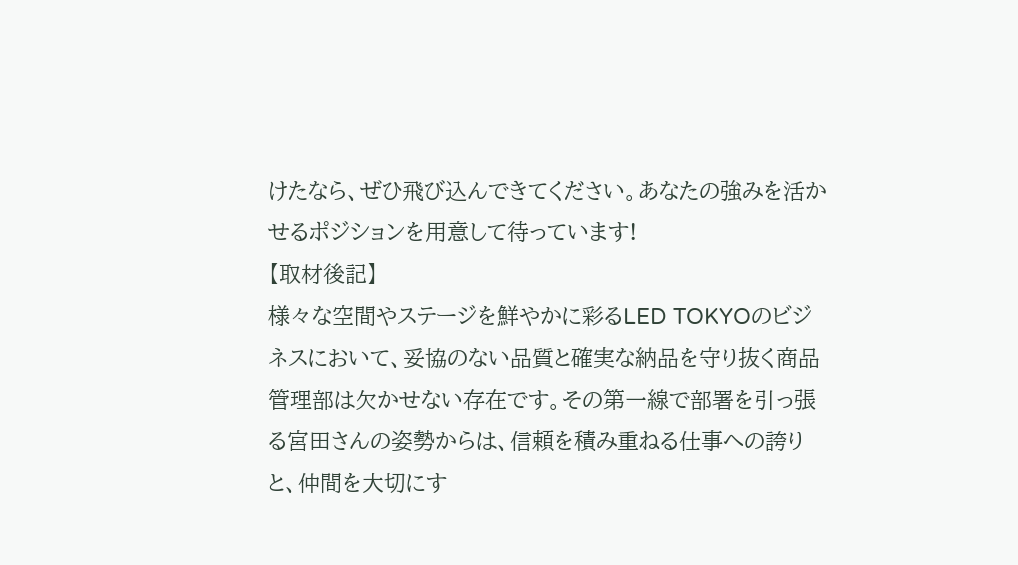けたなら、ぜひ飛び込んできてください。あなたの強みを活かせるポジションを用意して待っています!
【取材後記】
様々な空間やステージを鮮やかに彩るLED TOKYOのビジネスにおいて、妥協のない品質と確実な納品を守り抜く商品管理部は欠かせない存在です。その第一線で部署を引っ張る宮田さんの姿勢からは、信頼を積み重ねる仕事への誇りと、仲間を大切にす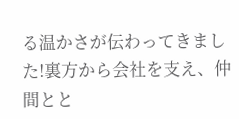る温かさが伝わってきました!裏方から会社を支え、仲間とと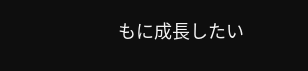もに成長したい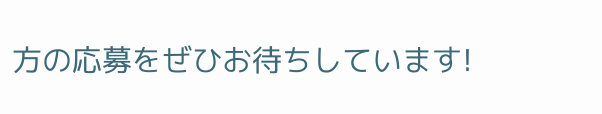方の応募をぜひお待ちしています!